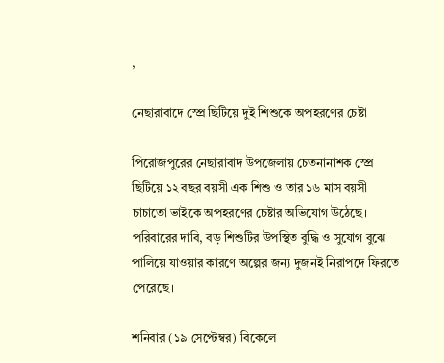,

নেছারাবাদে স্প্রে ছিটিয়ে দুই শিশুকে অপহরণের চেষ্টা

পিরোজপুরের নেছারাবাদ উপজেলায় চেতনানাশক স্প্রে ছিটিয়ে ১২ বছর বয়সী এক শিশু ও তার ১৬ মাস বয়সী চাচাতো ভাইকে অপহরণের চেষ্টার অভিযোগ উঠেছে। পরিবারের দাবি, বড় শিশুটির উপস্থিত বুদ্ধি ও সুযোগ বুঝে পালিয়ে যাওয়ার কারণে অল্পের জন্য দুজনই নিরাপদে ফিরতে পেরেছে।

শনিবার (১৯ সেপ্টেম্বর) বিকেলে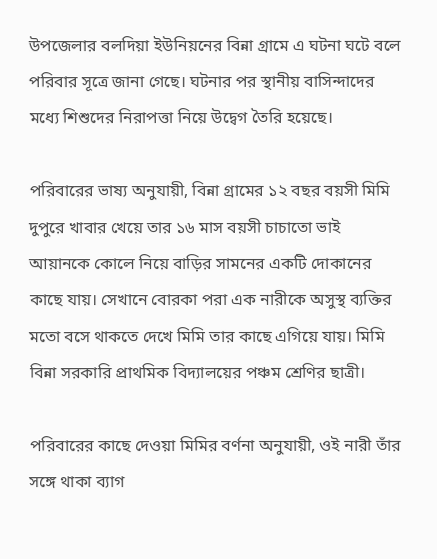উপজেলার বলদিয়া ইউনিয়নের বিন্না গ্রামে এ ঘটনা ঘটে বলে পরিবার সূত্রে জানা গেছে। ঘটনার পর স্থানীয় বাসিন্দাদের মধ্যে শিশুদের নিরাপত্তা নিয়ে উদ্বেগ তৈরি হয়েছে।

পরিবারের ভাষ্য অনুযায়ী, বিন্না গ্রামের ১২ বছর বয়সী মিমি দুপুরে খাবার খেয়ে তার ১৬ মাস বয়সী চাচাতো ভাই আয়ানকে কোলে নিয়ে বাড়ির সামনের একটি দোকানের কাছে যায়। সেখানে বোরকা পরা এক নারীকে অসুস্থ ব্যক্তির মতো বসে থাকতে দেখে মিমি তার কাছে এগিয়ে যায়। মিমি বিন্না সরকারি প্রাথমিক বিদ্যালয়ের পঞ্চম শ্রেণির ছাত্রী।

পরিবারের কাছে দেওয়া মিমির বর্ণনা অনুযায়ী, ওই নারী তাঁর সঙ্গে থাকা ব্যাগ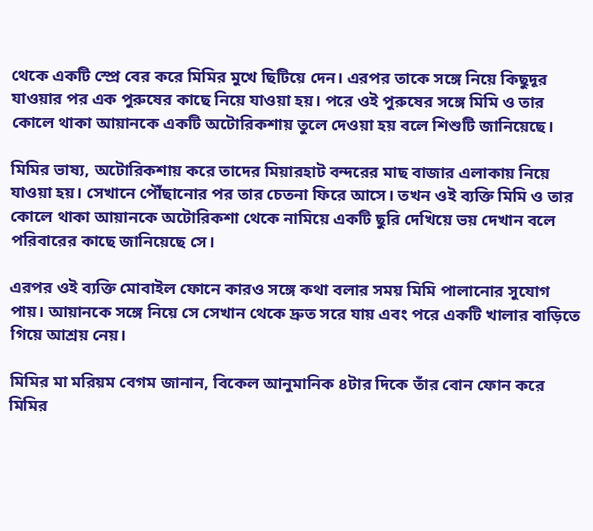থেকে একটি স্প্রে বের করে মিমির মুখে ছিটিয়ে দেন। এরপর তাকে সঙ্গে নিয়ে কিছুদূর যাওয়ার পর এক পুরুষের কাছে নিয়ে যাওয়া হয়। পরে ওই পুরুষের সঙ্গে মিমি ও তার কোলে থাকা আয়ানকে একটি অটোরিকশায় তুলে দেওয়া হয় বলে শিশুটি জানিয়েছে।

মিমির ভাষ্য, অটোরিকশায় করে তাদের মিয়ারহাট বন্দরের মাছ বাজার এলাকায় নিয়ে যাওয়া হয়। সেখানে পৌঁছানোর পর তার চেতনা ফিরে আসে। তখন ওই ব্যক্তি মিমি ও তার কোলে থাকা আয়ানকে অটোরিকশা থেকে নামিয়ে একটি ছুরি দেখিয়ে ভয় দেখান বলে পরিবারের কাছে জানিয়েছে সে।

এরপর ওই ব্যক্তি মোবাইল ফোনে কারও সঙ্গে কথা বলার সময় মিমি পালানোর সুযোগ পায়। আয়ানকে সঙ্গে নিয়ে সে সেখান থেকে দ্রুত সরে যায় এবং পরে একটি খালার বাড়িতে গিয়ে আশ্রয় নেয়।

মিমির মা মরিয়ম বেগম জানান, বিকেল আনুমানিক ৪টার দিকে তাঁর বোন ফোন করে মিমির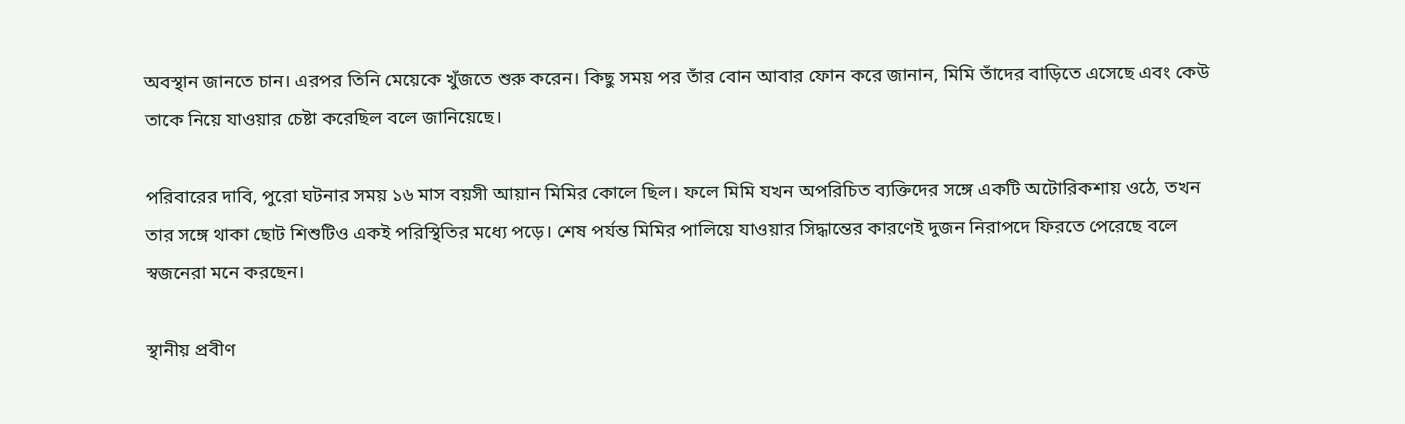অবস্থান জানতে চান। এরপর তিনি মেয়েকে খুঁজতে শুরু করেন। কিছু সময় পর তাঁর বোন আবার ফোন করে জানান, মিমি তাঁদের বাড়িতে এসেছে এবং কেউ তাকে নিয়ে যাওয়ার চেষ্টা করেছিল বলে জানিয়েছে।

পরিবারের দাবি, পুরো ঘটনার সময় ১৬ মাস বয়সী আয়ান মিমির কোলে ছিল। ফলে মিমি যখন অপরিচিত ব্যক্তিদের সঙ্গে একটি অটোরিকশায় ওঠে, তখন তার সঙ্গে থাকা ছোট শিশুটিও একই পরিস্থিতির মধ্যে পড়ে। শেষ পর্যন্ত মিমির পালিয়ে যাওয়ার সিদ্ধান্তের কারণেই দুজন নিরাপদে ফিরতে পেরেছে বলে স্বজনেরা মনে করছেন।

স্থানীয় প্রবীণ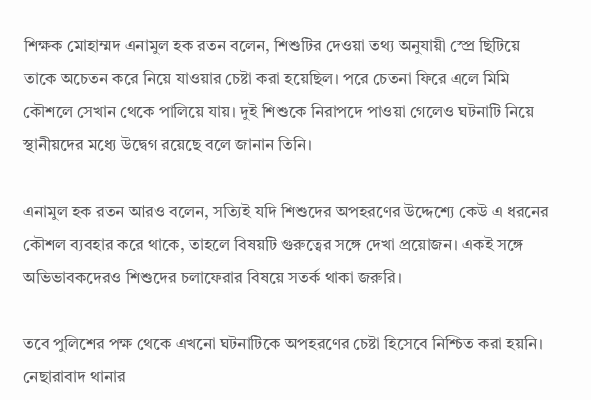শিক্ষক মোহাম্মদ এনামুল হক রতন বলেন, শিশুটির দেওয়া তথ্য অনুযায়ী স্প্রে ছিটিয়ে তাকে অচেতন করে নিয়ে যাওয়ার চেষ্টা করা হয়েছিল। পরে চেতনা ফিরে এলে মিমি কৌশলে সেখান থেকে পালিয়ে যায়। দুই শিশুকে নিরাপদে পাওয়া গেলেও ঘটনাটি নিয়ে স্থানীয়দের মধ্যে উদ্বেগ রয়েছে বলে জানান তিনি।

এনামুল হক রতন আরও বলেন, সত্যিই যদি শিশুদের অপহরণের উদ্দেশ্যে কেউ এ ধরনের কৌশল ব্যবহার করে থাকে, তাহলে বিষয়টি গুরুত্বের সঙ্গে দেখা প্রয়োজন। একই সঙ্গে অভিভাবকদেরও শিশুদের চলাফেরার বিষয়ে সতর্ক থাকা জরুরি।

তবে পুলিশের পক্ষ থেকে এখনো ঘটনাটিকে অপহরণের চেষ্টা হিসেবে নিশ্চিত করা হয়নি। নেছারাবাদ থানার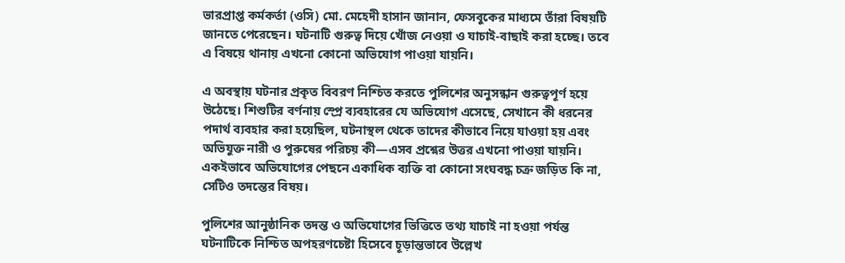ভারপ্রাপ্ত কর্মকর্তা (ওসি) মো. মেহেদী হাসান জানান, ফেসবুকের মাধ্যমে তাঁরা বিষয়টি জানতে পেরেছেন। ঘটনাটি গুরুত্ব দিয়ে খোঁজ নেওয়া ও যাচাই-বাছাই করা হচ্ছে। তবে এ বিষয়ে থানায় এখনো কোনো অভিযোগ পাওয়া যায়নি।

এ অবস্থায় ঘটনার প্রকৃত বিবরণ নিশ্চিত করতে পুলিশের অনুসন্ধান গুরুত্বপূর্ণ হয়ে উঠেছে। শিশুটির বর্ণনায় স্প্রে ব্যবহারের যে অভিযোগ এসেছে, সেখানে কী ধরনের পদার্থ ব্যবহার করা হয়েছিল, ঘটনাস্থল থেকে তাদের কীভাবে নিয়ে যাওয়া হয় এবং অভিযুক্ত নারী ও পুরুষের পরিচয় কী—এসব প্রশ্নের উত্তর এখনো পাওয়া যায়নি। একইভাবে অভিযোগের পেছনে একাধিক ব্যক্তি বা কোনো সংঘবদ্ধ চক্র জড়িত কি না, সেটিও তদন্তের বিষয়।

পুলিশের আনুষ্ঠানিক তদন্ত ও অভিযোগের ভিত্তিতে তথ্য যাচাই না হওয়া পর্যন্ত ঘটনাটিকে নিশ্চিত অপহরণচেষ্টা হিসেবে চূড়ান্তভাবে উল্লেখ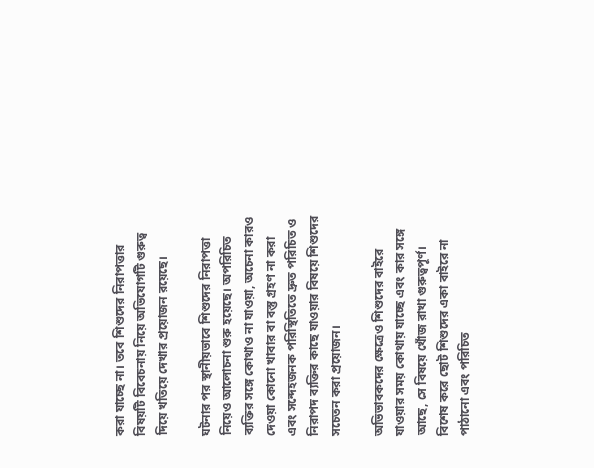করা যাচ্ছে না। তবে শিশুদের নিরাপত্তার বিষয়টি বিবেচনায় নিয়ে অভিযোগটি গুরুত্ব দিয়ে খতিয়ে দেখার প্রয়োজন রয়েছে।

ঘটনার পর স্থানীয়ভাবে শিশুদের নিরাপত্তা নিয়েও আলোচনা শুরু হয়েছে। অপরিচিত ব্যক্তির সঙ্গে কোথাও না যাওয়া, অচেনা কারও দেওয়া কোনো খাবার বা বস্তু গ্রহণ না করা এবং সন্দেহজনক পরিস্থিতিতে দ্রুত পরিচিত ও নিরাপদ ব্যক্তির কাছে যাওয়ার বিষয়ে শিশুদের সচেতন করা প্রয়োজন।

অভিভাবকদের ক্ষেত্রেও শিশুদের বাইরে যাওয়ার সময় কোথায় যাচ্ছে এবং কার সঙ্গে আছে, সে বিষয়ে খোঁজ রাখা গুরুত্বপূর্ণ। বিশেষ করে ছোট শিশুদের একা বাইরে না পাঠানো এবং পরিচিত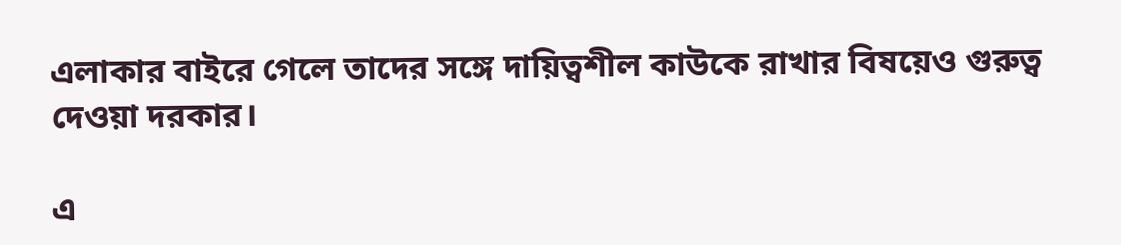এলাকার বাইরে গেলে তাদের সঙ্গে দায়িত্বশীল কাউকে রাখার বিষয়েও গুরুত্ব দেওয়া দরকার।

এ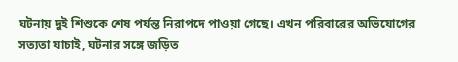ঘটনায় দুই শিশুকে শেষ পর্যন্ত নিরাপদে পাওয়া গেছে। এখন পরিবারের অভিযোগের সত্যতা যাচাই, ঘটনার সঙ্গে জড়িত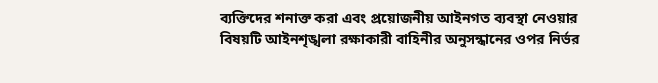ব্যক্তিদের শনাক্ত করা এবং প্রয়োজনীয় আইনগত ব্যবস্থা নেওয়ার বিষয়টি আইনশৃঙ্খলা রক্ষাকারী বাহিনীর অনুসন্ধানের ওপর নির্ভর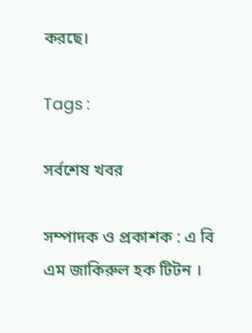করছে।

Tags :

সর্বশেষ খবর

সম্পাদক ও প্রকাশক : এ বি এম জাকিরুল হক টিটন ।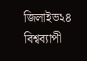জিলাইভ২৪ বিশ্বব্যাপী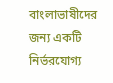বাংলাভাষীদের জন্য একটি নির্ভরযোগ্য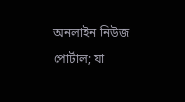অনলাইন নিউজ পোর্টাল; যা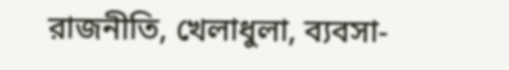রাজনীতি, খেলাধুলা, ব্যবসা-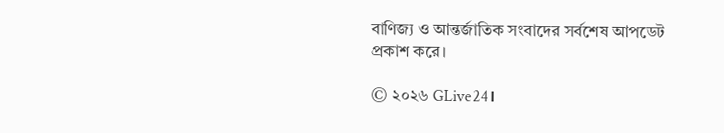বাণিজ্য ও আন্তর্জাতিক সংবাদের সর্বশেষ আপডেট প্রকাশ করে।

© ২০২৬ GLive24।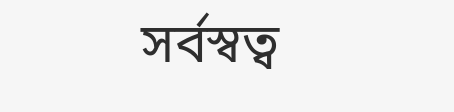সর্বস্বত্ব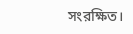সংরক্ষিত।